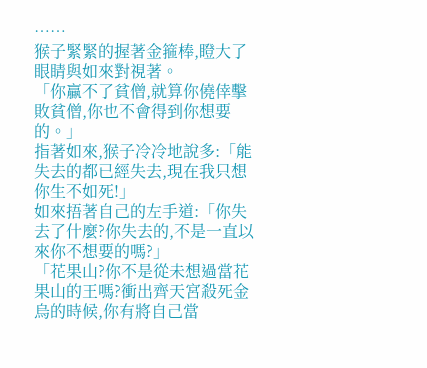……
猴子緊緊的握著金箍棒,瞪大了眼睛與如來對視著。
「你贏不了貧僧,就算你僥倖擊敗貧僧,你也不會得到你想要的。」
指著如來,猴子冷冷地說多:「能失去的都已經失去,現在我只想你生不如死!」
如來捂著自己的左手道:「你失去了什麼?你失去的,不是一直以來你不想要的嗎?」
「花果山?你不是從未想過當花果山的王嗎?衝出齊天宮殺死金烏的時候,你有將自己當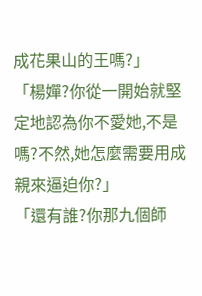成花果山的王嗎?」
「楊嬋?你從一開始就堅定地認為你不愛她,不是嗎?不然,她怎麼需要用成親來逼迫你?」
「還有誰?你那九個師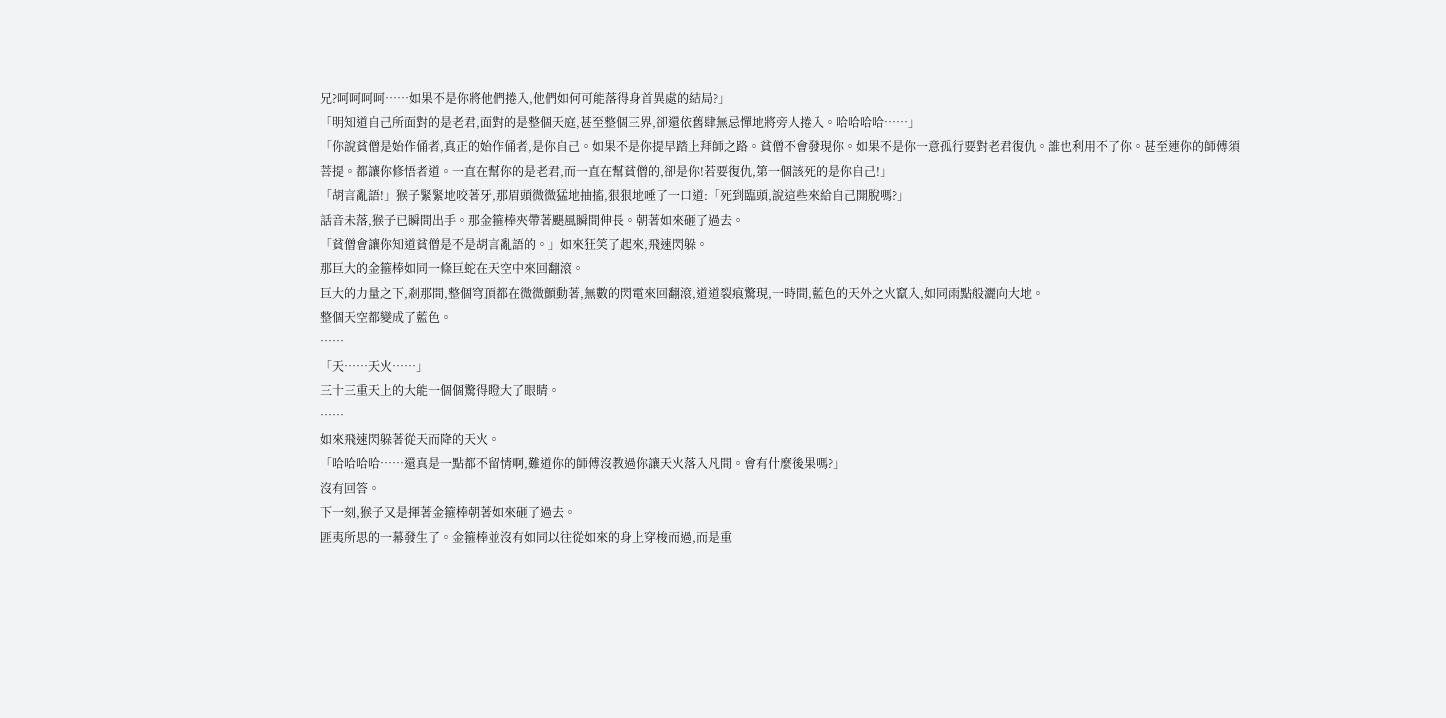兄?呵呵呵呵……如果不是你將他們捲入,他們如何可能落得身首異處的結局?」
「明知道自己所面對的是老君,面對的是整個天庭,甚至整個三界,卻還依舊肆無忌憚地將旁人捲入。哈哈哈哈……」
「你說貧僧是始作俑者,真正的始作俑者,是你自己。如果不是你提早踏上拜師之路。貧僧不會發現你。如果不是你一意孤行要對老君復仇。誰也利用不了你。甚至連你的師傅須菩提。都讓你修悟者道。一直在幫你的是老君,而一直在幫貧僧的,卻是你!若要復仇,第一個該死的是你自己!」
「胡言亂語!」猴子緊緊地咬著牙,那眉頭微微猛地抽搐,狠狠地唾了一口道:「死到臨頭,說這些來給自己開脫嗎?」
話音未落,猴子已瞬間出手。那金箍棒夾帶著颶風瞬間伸長。朝著如來砸了過去。
「貧僧會讓你知道貧僧是不是胡言亂語的。」如來狂笑了起來,飛速閃躲。
那巨大的金箍棒如同一條巨蛇在天空中來回翻滾。
巨大的力量之下,剎那間,整個穹頂都在微微顫動著,無數的閃電來回翻滾,道道裂痕驚現,一時間,藍色的天外之火竄入,如同雨點般灑向大地。
整個天空都變成了藍色。
……
「天……天火……」
三十三重天上的大能一個個驚得瞪大了眼睛。
……
如來飛速閃躲著從天而降的天火。
「哈哈哈哈……還真是一點都不留情啊,難道你的師傅沒教過你讓天火落入凡間。會有什麼後果嗎?」
沒有回答。
下一刻,猴子又是揮著金箍棒朝著如來砸了過去。
匪夷所思的一幕發生了。金箍棒並沒有如同以往從如來的身上穿梭而過,而是重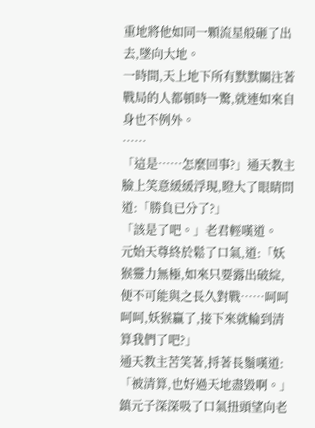重地將他如同一顆流星般砸了出去,墜向大地。
一時間,天上地下所有默默關注著戰局的人都頓時一驚,就連如來自身也不例外。
……
「這是……怎麼回事?」通天教主臉上笑意緩緩浮現,瞪大了眼睛問道:「勝負已分了?」
「該是了吧。」老君輕嘆道。
元始天尊終於鬆了口氣,道:「妖猴靈力無極,如來只要露出破綻,便不可能與之長久對戰……呵呵呵呵,妖猴贏了,接下來就輪到清算我們了吧?」
通天教主苦笑著,捋著長鬚嘆道:「被清算,也好過天地盡毀啊。」
鎮元子深深吸了口氣扭頭望向老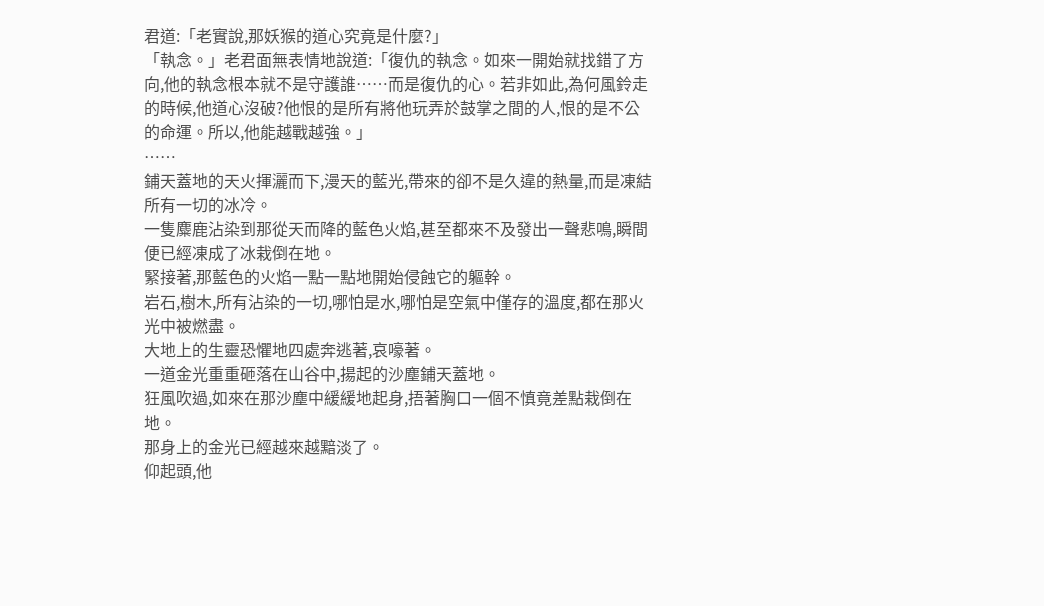君道:「老實說,那妖猴的道心究竟是什麼?」
「執念。」老君面無表情地說道:「復仇的執念。如來一開始就找錯了方向,他的執念根本就不是守護誰……而是復仇的心。若非如此,為何風鈴走的時候,他道心沒破?他恨的是所有將他玩弄於鼓掌之間的人,恨的是不公的命運。所以,他能越戰越強。」
……
鋪天蓋地的天火揮灑而下,漫天的藍光,帶來的卻不是久違的熱量,而是凍結所有一切的冰冷。
一隻麋鹿沾染到那從天而降的藍色火焰,甚至都來不及發出一聲悲鳴,瞬間便已經凍成了冰栽倒在地。
緊接著,那藍色的火焰一點一點地開始侵蝕它的軀幹。
岩石,樹木,所有沾染的一切,哪怕是水,哪怕是空氣中僅存的溫度,都在那火光中被燃盡。
大地上的生靈恐懼地四處奔逃著,哀嚎著。
一道金光重重砸落在山谷中,揚起的沙塵鋪天蓋地。
狂風吹過,如來在那沙塵中緩緩地起身,捂著胸口一個不慎竟差點栽倒在地。
那身上的金光已經越來越黯淡了。
仰起頭,他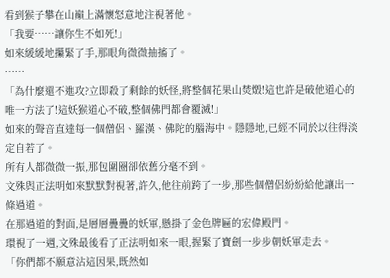看到猴子攀在山巔上滿懷怒意地注視著他。
「我要……讓你生不如死!」
如來緩緩地攥緊了手,那眼角微微抽搐了。
……
「為什麼還不進攻?立即殺了剩餘的妖怪,將整個花果山焚燬!這也許是破他道心的唯一方法了!這妖猴道心不破,整個佛門都會覆滅!」
如來的聲音直達每一個僧侶、羅漢、佛陀的腦海中。隱隱地,已經不同於以往得淡定自若了。
所有人都微微一振,那包圍圈卻依舊分毫不到。
文殊與正法明如來默默對視著,許久,他往前跨了一步,那些個僧侶紛紛給他讓出一條過道。
在那過道的對面,是層層疊疊的妖軍,懸掛了金色牌匾的宏偉殿門。
環視了一週,文殊最後看了正法明如來一眼,握緊了寶劍一步步朝妖軍走去。
「你們都不願意沾這因果,既然如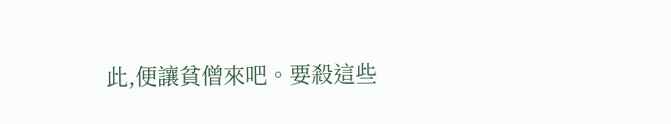此,便讓貧僧來吧。要殺這些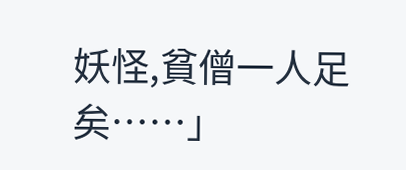妖怪,貧僧一人足矣……」